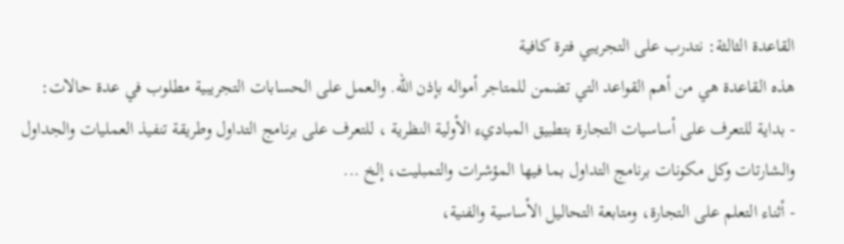القاعدة الثالثة: نتدرب على التجريبي فترة كافية
هذه القاعدة هي من أهم القواعد التي تضمن للمتاجر أمواله بإذن الله. والعمل على الحسابات التجريبية مطلوب في عدة حالات:
- بداية للتعرف على أساسيات التجارة بتطبيق المباديء الأولية النظرية ، للتعرف على برنامج التداول وطريقة تنفيذ العمليات والجداول والشارتات وكل مكونات برنامج التداول بما فيها المؤشرات والتمبليت، إلخ ...
- أثناء التعلم على التجارة، ومتابعة التحاليل الأساسية والفنية،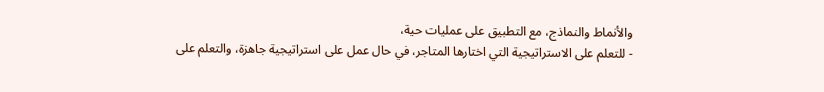والأنماط والنماذج، مع التطبيق على عمليات حية،
- للتعلم على الاستراتيجية التي اختارها المتاجر، في حال عمل على استراتيجية جاهزة، والتعلم على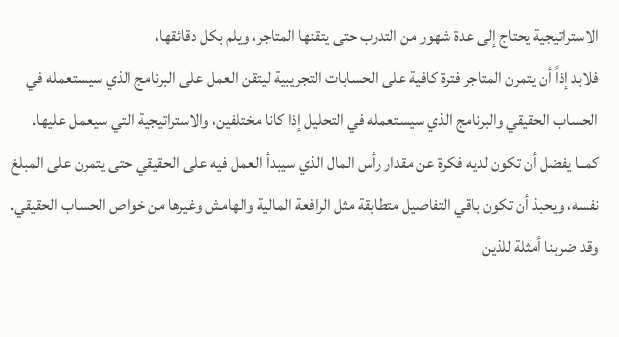الاستراتيجية يحتاج إلى عدة شهور من التدرب حتى يتقنها المتاجر، ويلم بكل دقائقها،
فلابد إذاً أن يتمرن المتاجر فترة كافية على الحسابات التجريبية ليتقن العمل على البرنامج الذي سيستعمله في الحساب الحقيقي والبرنامج الذي سيستعمله في التحليل إذا كانا مختلفين، والاستراتيجية التي سيعمل عليها.
كمــا يفضل أن تكون لديه فكرة عن مقدار رأس المال الذي سيبدأ العمل فيه على الحقيقي حتى يتمرن على المبلغ نفسه، ويحبذ أن تكون باقي التفاصيل متطابقة مثل الرافعة المالية والهامش وغيرها من خواص الحساب الحقيقي.
وقد ضربنا أمثلة للذين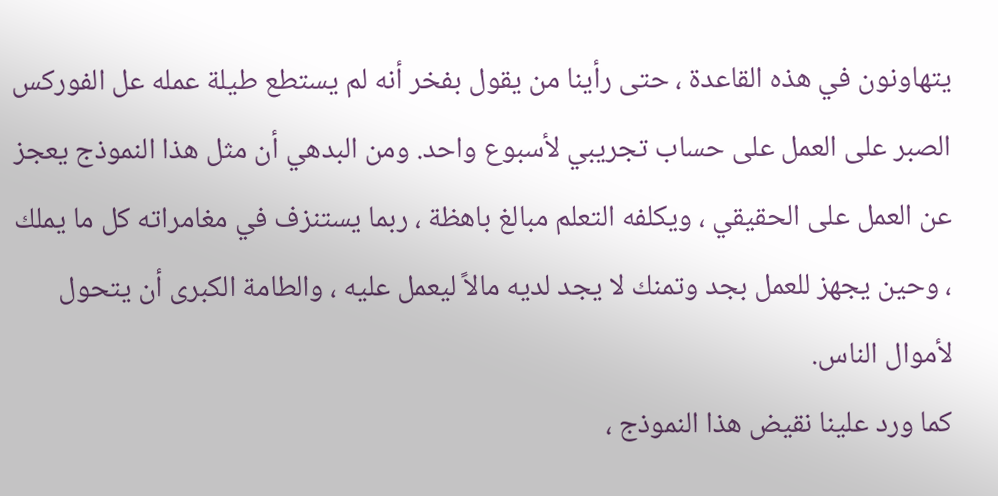يتهاونون في هذه القاعدة ، حتى رأينا من يقول بفخر أنه لم يستطع طيلة عمله عل الفوركس الصبر على العمل على حساب تجريبي لأسبوع واحد. ومن البدهي أن مثل هذا النموذج يعجز عن العمل على الحقيقي ، ويكلفه التعلم مبالغ باهظة ، ربما يستنزف في مغامراته كل ما يملك ، وحين يجهز للعمل بجد وتمنك لا يجد لديه مالاً ليعمل عليه ، والطامة الكبرى أن يتحول لأموال الناس.
كما ورد علينا نقيض هذا النموذج ،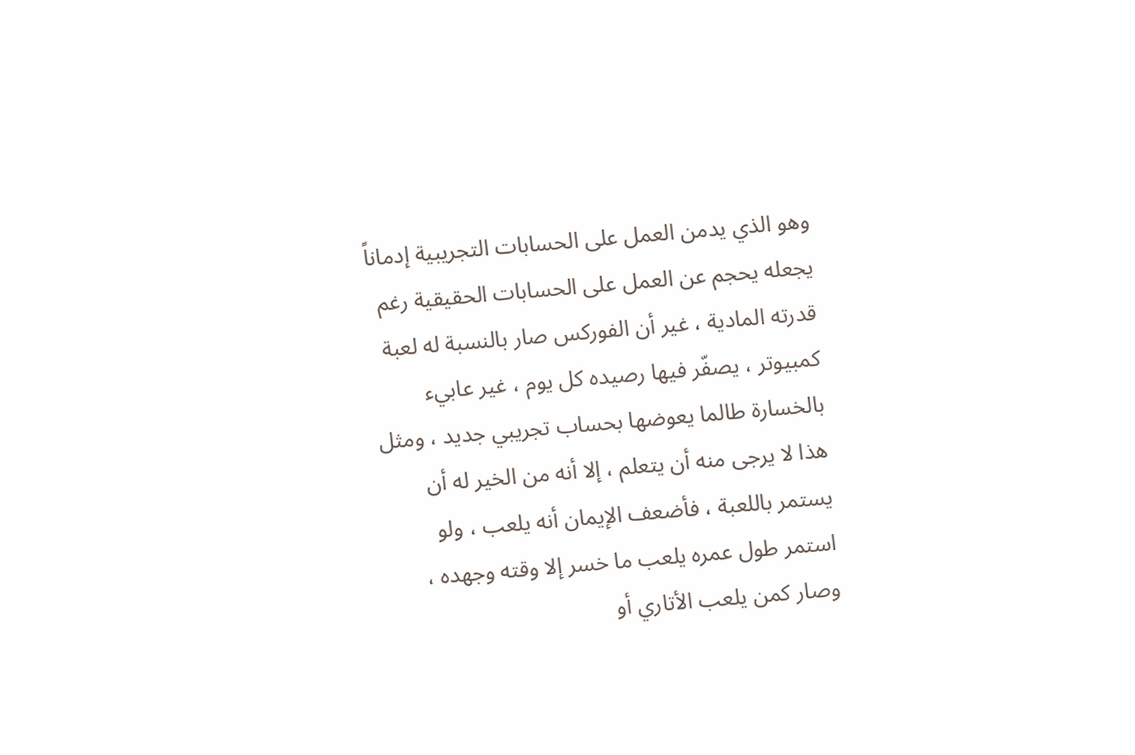وهو الذي يدمن العمل على الحسابات التجريبية إدماناً يجعله يحجم عن العمل على الحسابات الحقيقية رغم قدرته المادية ، غير أن الفوركس صار بالنسبة له لعبة كمبيوتر ، يصفّر فيها رصيده كل يوم ، غير عابيء بالخسارة طالما يعوضها بحساب تجريبي جديد ، ومثل هذا لا يرجى منه أن يتعلم ، إلا أنه من الخير له أن يستمر باللعبة ، فأضعف الإيمان أنه يلعب ، ولو استمر طول عمره يلعب ما خسر إلا وقته وجهده ، وصار كمن يلعب الأتاري أو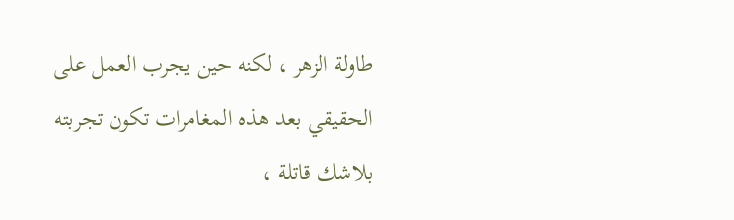طاولة الزهر ، لكنه حين يجرب العمل على الحقيقي بعد هذه المغامرات تكون تجربته بلاشك قاتلة ،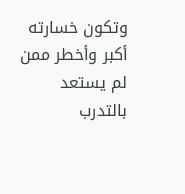وتكون خسارته أكبر وأخطر ممن لم يستعد بالتدرب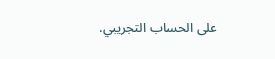على الحساب التجريبي.